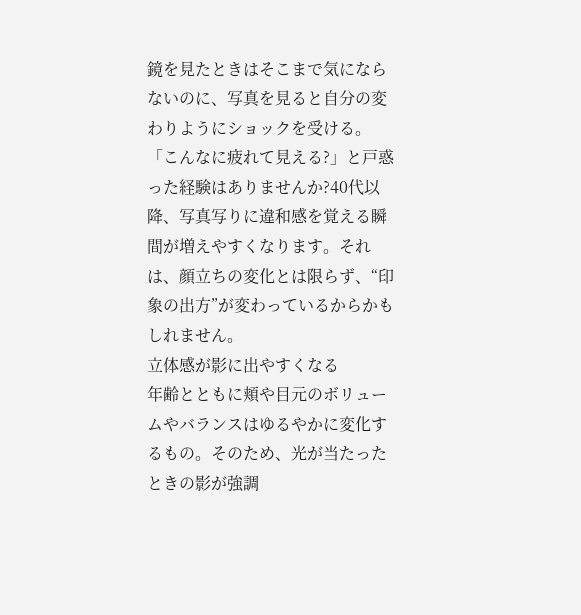鏡を見たときはそこまで気にならないのに、写真を見ると自分の変わりようにショックを受ける。「こんなに疲れて見える?」と戸惑った経験はありませんか?40代以降、写真写りに違和感を覚える瞬間が増えやすくなります。それは、顔立ちの変化とは限らず、“印象の出方”が変わっているからかもしれません。
立体感が影に出やすくなる
年齢とともに頬や目元のボリュームやバランスはゆるやかに変化するもの。そのため、光が当たったときの影が強調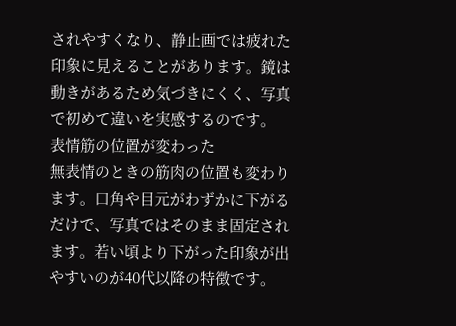されやすくなり、静止画では疲れた印象に見えることがあります。鏡は動きがあるため気づきにくく、写真で初めて違いを実感するのです。
表情筋の位置が変わった
無表情のときの筋肉の位置も変わります。口角や目元がわずかに下がるだけで、写真ではそのまま固定されます。若い頃より下がった印象が出やすいのが40代以降の特徴です。